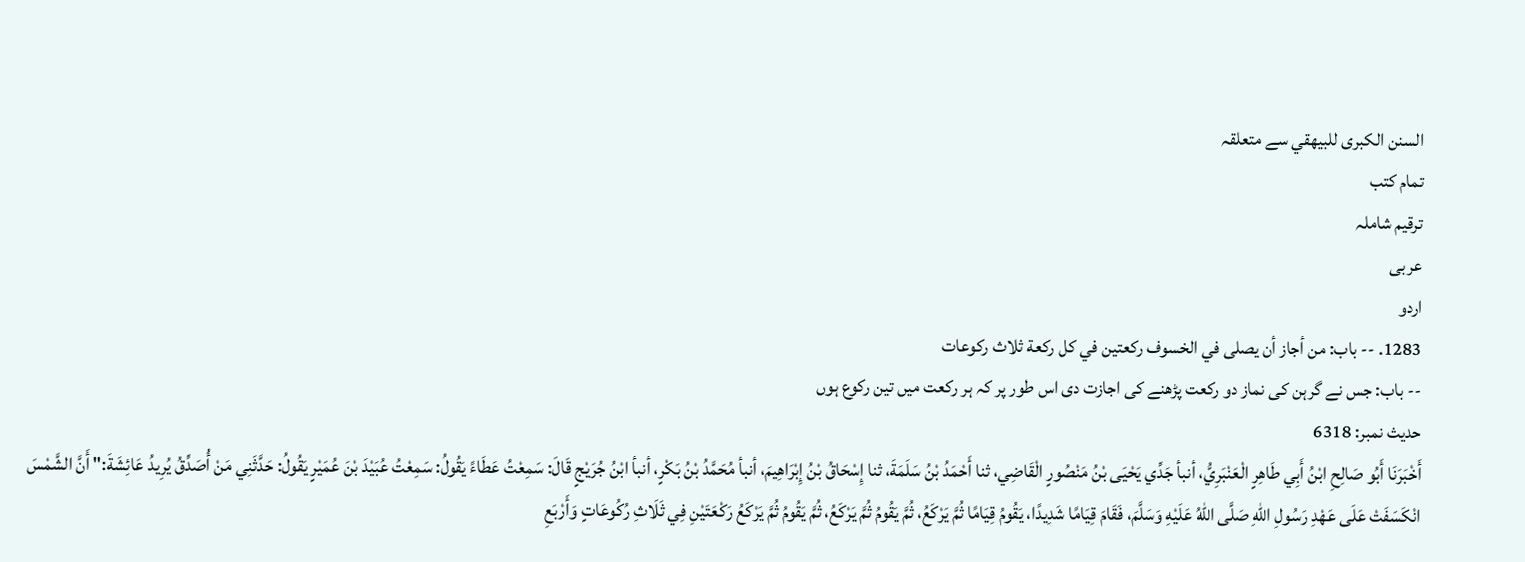السنن الكبرى للبيهقي سے متعلقہ
تمام کتب
ترقیم شاملہ
عربی
اردو
1283. -- باب: من أجاز أن يصلى في الخسوف ركعتين في كل ركعة ثلاث ركوعات
-- باب: جس نے گرہن کی نماز دو رکعت پڑھنے کی اجازت دی اس طور پر کہ ہر رکعت میں تین رکوع ہوں
حدیث نمبر: 6318
أَخْبَرَنَا أَبُو صَالِحِ ابْنُ أَبِي طَاهِرٍ الْعَنْبَرِيُّ، أنبأ جَدِّي يَحْيَى بْنُ مَنْصُورٍ الْقَاضِي، ثنا أَحْمَدُ بْنُ سَلَمَةَ، ثنا إِسْحَاقُ بْنُ إِبْرَاهِيمَ، أنبأ مُحَمَّدُ بْنُ بَكْرٍ، أنبأ ابْنُ جُرَيْجٍ قَالَ: سَمِعْتُ عَطَاءً يَقُولُ: سَمِعْتُ عُبَيْدَ بْنَ عُمَيْرٍ يَقُولُ: حَدَّثَنِي مَنْ أُصَدِّقُ يُرِيدُ عَائِشَةَ:" أَنَّ الشَّمْسَ انْكَسَفَتْ عَلَى عَهْدِ رَسُولِ اللهِ صَلَّى اللهُ عَلَيْهِ وَسَلَّمَ، فَقَامَ قِيَامًا شَدِيدًا، يَقُومُ قِيَامًا ثُمَّ يَرْكَعُ، ثُمَّ يَقُومُ ثُمَّ يَرْكَعُ، ثُمَّ يَقُومُ ثُمَّ يَرْكَعُ رَكْعَتَيْنِ فِي ثَلَاثِ رُكُوعَاتٍ وَأَرْبَعِ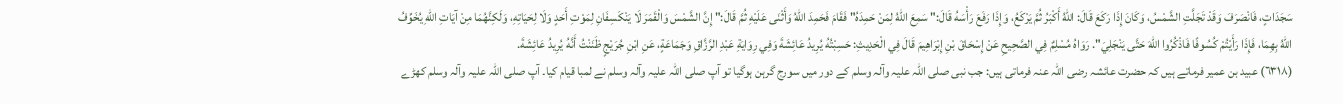سَجَدَاتٍ، فَانْصَرَفَ وَقَدْ تَجَلَّتِ الشَّمْسُ، وَكَانَ إِذَا رَكَعَ قَالَ: اللهُ أَكْبَرُ ثُمَّ يَرْكَعُ، وَإِذَا رَفَعَ رَأْسَهُ قَالَ:" سَمِعَ اللهُ لِمَنْ حَمِدَهُ" فَقَامَ فَحَمِدَ اللهُ وَأَثْنَى عَلَيْهِ ثُمَّ قَالَ:" إِنَّ الشَّمْسَ وَالْقَمَرَ لَا يَنْكَسِفَانِ لِمَوْتِ أَحَدٍ وَلَا لِحَيَاتِهِ، وَلَكِنَّهُمَا مِنْ آيَاتِ اللهِ يُخَوِّفُ اللهُ بِهِمَا، فَإِذَا رَأَيْتُمْ كُسُوفًا فَاذْكُرُوا اللهَ حَتَّى يَنْجَلِيَ". رَوَاهُ مُسْلِمٌ فِي الصَّحِيحِ عَنْ إِسْحَاقَ بْنِ إِبْرَاهِيمَ قَالَ فِي الْحَدِيثِ: حَسِبْتُهُ يُرِيدُ عَائِشَةَ وَفِي رِوَايَةِ عَبْدِ الرَّزَّاقِ وَجَمَاعَةٍ، عَنِ ابْنِ جُرَيْجٍ ظَنَنْتُ أَنَّهُ يُرِيدُ عَائِشَةَ.
(٦٣١٨) عبید بن عمیر فرماتے ہیں کہ حضرت عائشہ رضی اللہ عنہ فرماتی ہیں: جب نبی صلی اللہ علیہ وآلہ وسلم کے دور میں سورج گرہن ہوگیا تو آپ صلی اللہ علیہ وآلہ وسلم نے لمبا قیام کیا۔ آپ صلی اللہ علیہ وآلہ وسلم کھڑے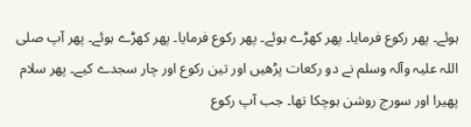ہوئے۔ پھر رکوع فرمایا۔ پھر کھڑے ہوئے۔ پھر رکوع فرمایا۔ پھر کھڑے ہوئے۔ پھر آپ صلی اللہ علیہ وآلہ وسلم نے دو رکعات پڑھیں اور تین رکوع اور چار سجدے کیے۔ پھر سلام پھیرا اور سورج روشن ہوچکا تھا۔ جب آپ رکوع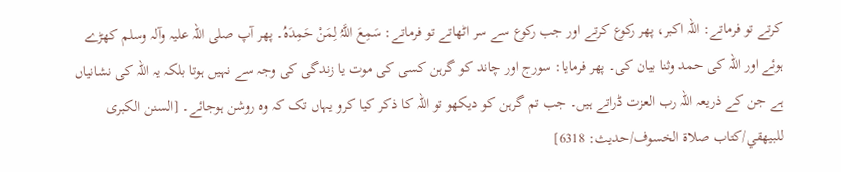کرتے تو فرماتے: اللہ اکبر، پھر رکوع کرتے اور جب رکوع سے سر اٹھاتے تو فرماتے: سَمِعَ اللَّہُ لِمَنْ حَمِدَہُ۔ پھر آپ صلی اللہ علیہ وآلہ وسلم کھڑے ہوئے اور اللہ کی حمد وثنا بیان کی۔ پھر فرمایا: سورج اور چاند کو گرہن کسی کی موت یا زندگی کی وجہ سے نہیں ہوتا بلکہ یہ اللہ کی نشانیاں ہے جن کے ذریعہ اللہ رب العزت ڈراتے ہیں۔ جب تم گرہن کو دیکھو تو اللہ کا ذکر کیا کرو یہاں تک کہ وہ روشن ہوجائے۔ [السنن الكبرى للبيهقي/كتاب صلاة الخسوف/حدیث: 6318]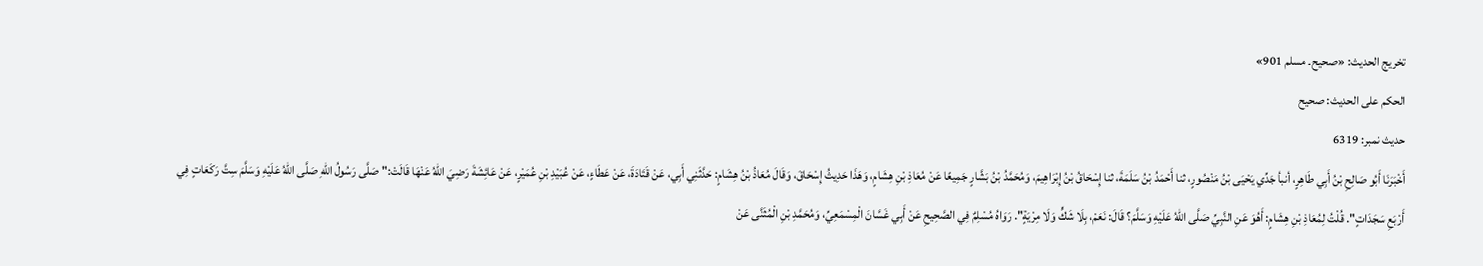تخریج الحدیث: «صحيح۔ مسلم 901»
الحكم على الحديث: صحيح
حدیث نمبر: 6319
أَخْبَرَنَا أَبُو صَالِحِ بْنُ أَبِي طَاهِرٍ، أنبأ جَدِّي يَحْيَى بْنُ مَنْصُورٍ، ثنا أَحْمَدُ بْنُ سَلَمَةَ، ثنا إِسْحَاقُ بْنُ إِبْرَاهِيمَ، وَمُحَمَّدُ بْنُ بَشَّارٍ جَمِيعًا عَنْ مُعَاذِ بْنِ هِشَامٍ، وَهَذَا حَدِيثُ إِسْحَاقَ، وَقَالَ مُعَاذُ بْنُ هِشَامٍ: حَدَّثَنِي أَبِي، عَنْ قَتَادَةَ، عَنْ عَطَاءٍ، عَنْ عُبَيْدِ بْنِ عُمَيْرٍ، عَنْ عَائِشَةَ رَضِيَ اللهُ عَنْهَا قَالَتْ:" صَلَّى رَسُولُ اللهِ صَلَّى اللهُ عَلَيْهِ وَسَلَّمَ سِتَّ رَكَعَاتٍ فِي أَرْبَعِ سَجَدَاتٍ". قُلْتُ لِمُعَاذِ بْنِ هِشَامٍ: أَهُوَ عَنِ النَّبِيِّ صَلَّى اللهُ عَلَيْهِ وَسَلَّمَ؟ قَالَ: نَعَمْ، بِلَا شَكٍّ وَلَا مِرْيَةٍ". رَوَاهُ مُسْلِمٌ فِي الصَّحِيحِ عَنْ أَبِي غَسَّانَ الْمِسْمَعِيِّ، وَمُحَمَّدِ بْنِ الْمُثَنَّى عَنْ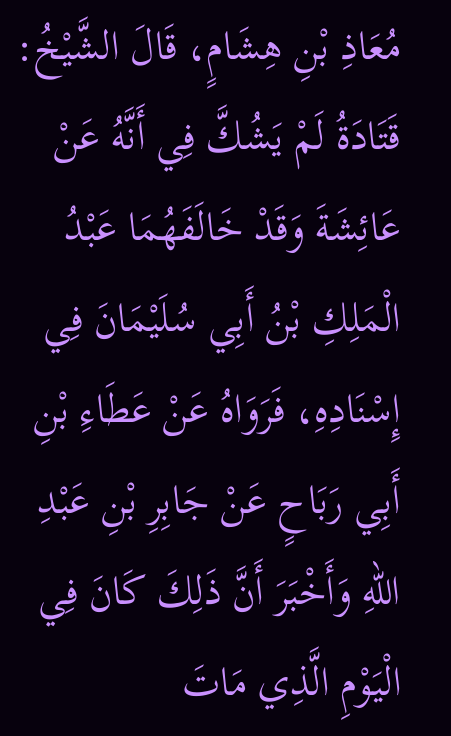مُعَاذِ بْنِ هِشَامٍ، قَالَ الشَّيْخُ: قَتَادَةُ لَمْ يَشُكَّ فِي أَنَّهُ عَنْ عَائِشَةَ وَقَدْ خَالَفَهُمَا عَبْدُ الْمَلِكِ بْنُ أَبِي سُلَيْمَانَ فِي إِسْنَادِهِ، فَرَوَاهُ عَنْ عَطَاءِ بْنِ أَبِي رَبَاحٍ عَنْ جَابِرِ بْنِ عَبْدِ اللهِ وَأَخْبَرَ أَنَّ ذَلِكَ كَانَ فِي الْيَوْمِ الَّذِي مَاتَ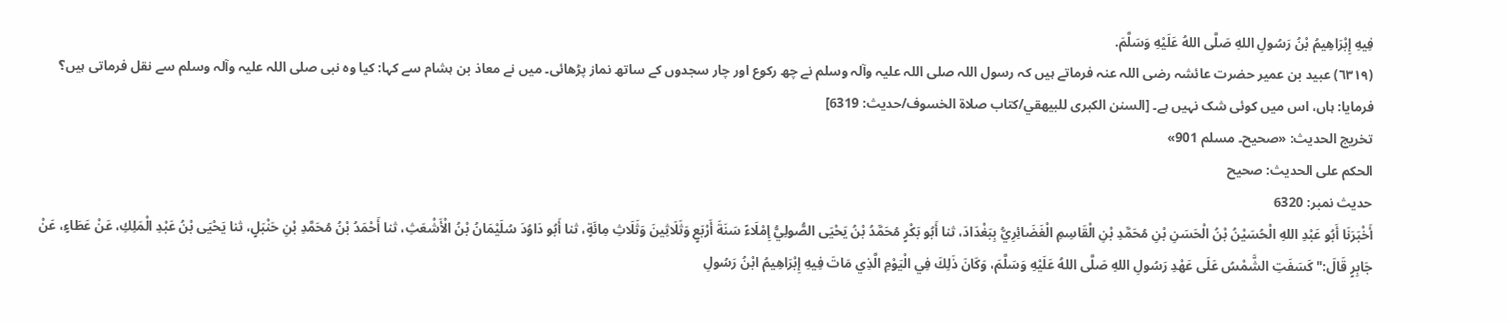فِيهِ إِبْرَاهِيمُ بْنُ رَسُولِ اللهِ صَلَّى اللهُ عَلَيْهِ وَسَلَّمَ.
(٦٣١٩) عبید بن عمیر حضرت عائشہ رضی اللہ عنہ فرماتے ہیں کہ رسول اللہ صلی اللہ علیہ وآلہ وسلم نے چھ رکوع اور چار سجدوں کے ساتھ نماز پڑھائی۔ میں نے معاذ بن ہشام سے کہا: کیا وہ نبی صلی اللہ علیہ وآلہ وسلم سے نقل فرماتی ہیں؟ فرمایا: ہاں، اس میں کوئی شک نہیں ہے۔ [السنن الكبرى للبيهقي/كتاب صلاة الخسوف/حدیث: 6319]
تخریج الحدیث: «صحيح۔ مسلم 901»
الحكم على الحديث: صحيح
حدیث نمبر: 6320
أَخْبَرَنَا أَبُو عَبْدِ اللهِ الْحُسَيْنُ بْنُ الْحَسَنِ بْنِ مُحَمَّدِ بْنِ الْقَاسِمِ الْغَضَائِرِيُّ بِبَغْدَادَ، ثنا أَبُو بَكْرٍ مُحَمَّدُ بْنُ يَحْيَى الصُّولِيُّ إِمْلَاءً سَنَةَ أَرْبَعٍ وَثَلَاثِينَ وَثَلَاثِ مِائَةٍ، ثنا أَبُو دَاوُدَ سُلَيْمَانُ بْنُ الْأَشْعَثِ، ثنا أَحْمَدُ بْنُ مُحَمَّدِ بْنِ حَنْبَلٍ، ثنا يَحْيَى بْنُ عَبْدِ الْمَلِكِ، عَنْ عَطَاءٍ، عَنْ جَابِرٍ قَالَ:" كَسَفَتِ الشَّمْسُ عَلَى عَهْدِ رَسُولِ اللهِ صَلَّى اللهُ عَلَيْهِ وَسَلَّمَ، وَكَانَ ذَلِكَ فِي الْيَوْمِ الَّذِي مَاتَ فِيهِ إِبْرَاهِيمُ ابْنُ رَسُولِ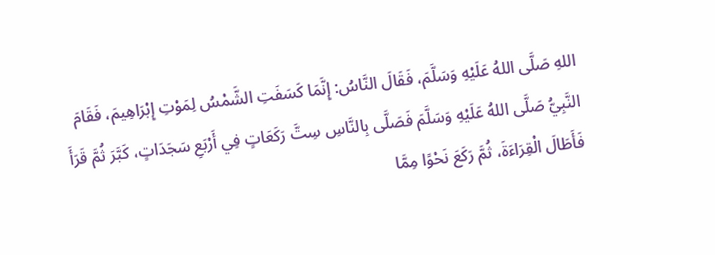اللهِ صَلَّى اللهُ عَلَيْهِ وَسَلَّمَ، فَقَالَ النَّاسُ: إِنَّمَا كَسَفَتِ الشَّمْسُ لِمَوْتِ إِبْرَاهِيمَ، فَقَامَ النَّبِيُّ صَلَّى اللهُ عَلَيْهِ وَسَلَّمَ فَصَلَّى بِالنَّاسِ سِتَّ رَكَعَاتٍ فِي أَرْبَعِ سَجَدَاتٍ، كَبَّرَ ثُمَّ قَرَأَ فَأَطَالَ الْقِرَاءَةَ، ثُمَّ رَكَعَ نَحْوًا مِمَّا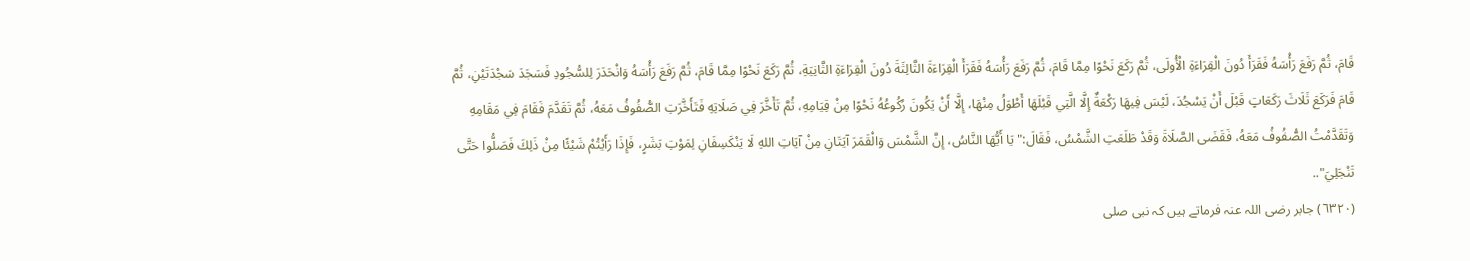قَامَ، ثُمَّ رَفَعَ رَأْسَهُ فَقَرَأَ دُونَ الْقِرَاءَةِ الْأُولَى، ثُمَّ رَكَعَ نَحْوًا مِمَّا قَامَ، ثُمَّ رَفَعَ رَأْسَهُ فَقَرَأَ الْقِرَاءَةَ الثَّالِثَةَ دُونَ الْقِرَاءَةِ الثَّانِيَةِ، ثُمَّ رَكَعَ نَحْوًا مِمَّا قَامَ، ثُمَّ رَفَعَ رَأْسَهُ وَانْحَدَرَ لِلسُّجُودِ فَسَجَدَ سَجْدَتَيْنِ، ثُمَّ قَامَ فَرَكَعَ ثَلَاثَ رَكَعَاتٍ قَبْلَ أَنْ يَسْجُدَ، لَيْسَ فِيهَا رَكْعَةٌ إِلَّا الَّتِي قَبْلَهَا أَطْوَلُ مِنْهَا، إِلَّا أَنْ يَكُونَ رُكُوعُهُ نَحْوًا مِنْ قِيَامِهِ، ثُمَّ تَأَخَّرَ فِي صَلَاتِهِ فَتَأَخَّرَتِ الصُّفُوفُ مَعَهُ، ثُمَّ تَقَدَّمَ فَقَامَ فِي مَقَامِهِ وَتَقَدَّمْتُ الصُّفُوفُ مَعَهُ، فَقَضَى الصَّلَاةَ وَقَدْ طَلَعَتِ الشَّمْسُ، فَقَالَ:" يَا أَيُّهَا النَّاسُ، إِنَّ الشَّمْسَ وَالْقَمَرَ آيَتَانِ مِنْ آيَاتِ اللهِ لَا يَنْكَسِفَانِ لِمَوْتِ بَشَرٍ، فَإِذَا رَأَيْتُمْ شَيْئًا مِنْ ذَلِكَ فَصَلُّوا حَتَّى تَنْجَلِيَ"..
(٦٣٢٠) جابر رضی اللہ عنہ فرماتے ہیں کہ نبی صلی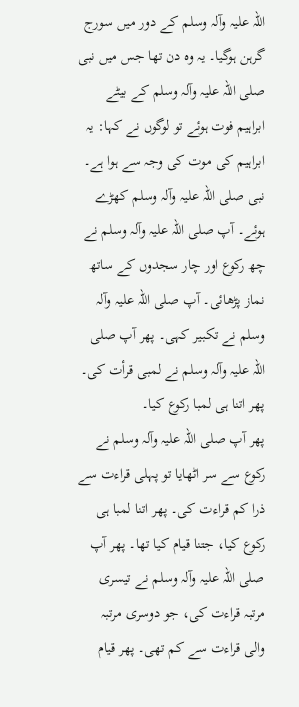اللہ علیہ وآلہ وسلم کے دور میں سورج گرہن ہوگیا۔ یہ وہ دن تھا جس میں نبی صلی اللہ علیہ وآلہ وسلم کے بیٹے ابراہیم فوت ہوئے تو لوگوں نے کہا: یہ ابراہیم کی موت کی وجہ سے ہوا ہے۔ نبی صلی اللہ علیہ وآلہ وسلم کھڑے ہوئے۔ آپ صلی اللہ علیہ وآلہ وسلم نے چھ رکوع اور چار سجدوں کے ساتھ نماز پڑھائی۔ آپ صلی اللہ علیہ وآلہ وسلم نے تکبیر کہی۔ پھر آپ صلی اللہ علیہ وآلہ وسلم نے لمبی قرأت کی۔ پھر اتنا ہی لمبا رکوع کیا۔
پھر آپ صلی اللہ علیہ وآلہ وسلم نے رکوع سے سر اٹھایا تو پہلی قراءت سے ذرا کم قراءت کی۔ پھر اتنا لمبا ہی رکوع کیا، جتنا قیام کیا تھا۔ پھر آپ صلی اللہ علیہ وآلہ وسلم نے تیسری مرتبہ قراءت کی، جو دوسری مرتبہ والی قراءت سے کم تھی۔ پھر قیام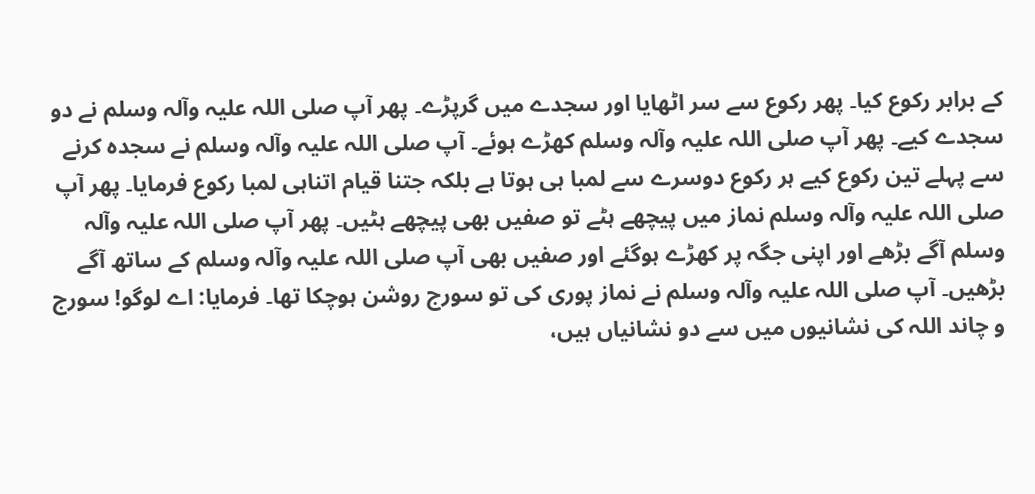کے برابر رکوع کیا۔ پھر رکوع سے سر اٹھایا اور سجدے میں گرپڑے۔ پھر آپ صلی اللہ علیہ وآلہ وسلم نے دو سجدے کیے۔ پھر آپ صلی اللہ علیہ وآلہ وسلم کھڑے ہوئے۔ آپ صلی اللہ علیہ وآلہ وسلم نے سجدہ کرنے سے پہلے تین رکوع کیے ہر رکوع دوسرے سے لمبا ہی ہوتا ہے بلکہ جتنا قیام اتناہی لمبا رکوع فرمایا۔ پھر آپ صلی اللہ علیہ وآلہ وسلم نماز میں پیچھے ہٹے تو صفیں بھی پیچھے ہٹیں۔ پھر آپ صلی اللہ علیہ وآلہ وسلم آگے بڑھے اور اپنی جگہ پر کھڑے ہوگئے اور صفیں بھی آپ صلی اللہ علیہ وآلہ وسلم کے ساتھ آگے بڑھیں۔ آپ صلی اللہ علیہ وآلہ وسلم نے نماز پوری کی تو سورج روشن ہوچکا تھا۔ فرمایا: اے لوگو! سورج و چاند اللہ کی نشانیوں میں سے دو نشانیاں ہیں،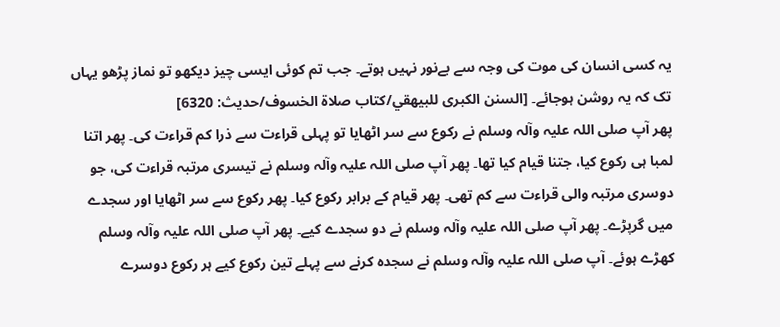یہ کسی انسان کی موت کی وجہ سے بےنور نہیں ہوتے۔ جب تم کوئی ایسی چیز دیکھو تو نماز پڑھو یہاں تک کہ یہ روشن ہوجائے۔ [السنن الكبرى للبيهقي/كتاب صلاة الخسوف/حدیث: 6320]
پھر آپ صلی اللہ علیہ وآلہ وسلم نے رکوع سے سر اٹھایا تو پہلی قراءت سے ذرا کم قراءت کی۔ پھر اتنا لمبا ہی رکوع کیا، جتنا قیام کیا تھا۔ پھر آپ صلی اللہ علیہ وآلہ وسلم نے تیسری مرتبہ قراءت کی، جو دوسری مرتبہ والی قراءت سے کم تھی۔ پھر قیام کے برابر رکوع کیا۔ پھر رکوع سے سر اٹھایا اور سجدے میں گرپڑے۔ پھر آپ صلی اللہ علیہ وآلہ وسلم نے دو سجدے کیے۔ پھر آپ صلی اللہ علیہ وآلہ وسلم کھڑے ہوئے۔ آپ صلی اللہ علیہ وآلہ وسلم نے سجدہ کرنے سے پہلے تین رکوع کیے ہر رکوع دوسرے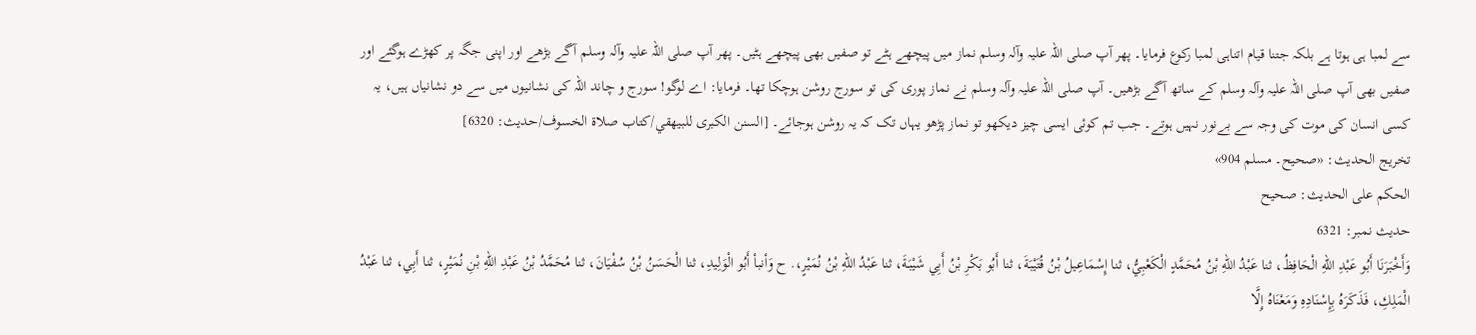سے لمبا ہی ہوتا ہے بلکہ جتنا قیام اتناہی لمبا رکوع فرمایا۔ پھر آپ صلی اللہ علیہ وآلہ وسلم نماز میں پیچھے ہٹے تو صفیں بھی پیچھے ہٹیں۔ پھر آپ صلی اللہ علیہ وآلہ وسلم آگے بڑھے اور اپنی جگہ پر کھڑے ہوگئے اور صفیں بھی آپ صلی اللہ علیہ وآلہ وسلم کے ساتھ آگے بڑھیں۔ آپ صلی اللہ علیہ وآلہ وسلم نے نماز پوری کی تو سورج روشن ہوچکا تھا۔ فرمایا: اے لوگو! سورج و چاند اللہ کی نشانیوں میں سے دو نشانیاں ہیں، یہ کسی انسان کی موت کی وجہ سے بےنور نہیں ہوتے۔ جب تم کوئی ایسی چیز دیکھو تو نماز پڑھو یہاں تک کہ یہ روشن ہوجائے۔ [السنن الكبرى للبيهقي/كتاب صلاة الخسوف/حدیث: 6320]
تخریج الحدیث: «صحيح۔ مسلم 904»
الحكم على الحديث: صحيح
حدیث نمبر: 6321
وَأَخْبَرَنَا أَبُو عَبْدِ اللهِ الْحَافِظُ، ثنا عَبْدُ اللهِ بْنُ مُحَمَّدٍ الْكَعْبِيُّ، ثنا إِسْمَاعِيلُ بْنُ قُتَيْبَةَ، ثنا أَبُو بَكْرِ بْنُ أَبِي شَيْبَةَ، ثنا عَبْدُ اللهِ بْنُ نُمَيْرٍ،. ح وَأنبأ أَبُو الْوَلِيدِ، ثنا الْحَسَنُ بْنُ سُفْيَانَ، ثنا مُحَمَّدُ بْنُ عَبْدِ اللهِ بْنِ نُمَيْرٍ، ثنا أَبِي، ثنا عَبْدُ الْمَلِكِ، فَذَكَرَهُ بِإِسْنَادِهِ وَمَعْنَاهُ إِلَّا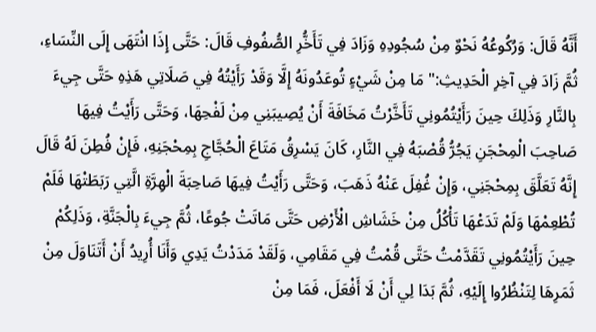أَنَّهُ قَالَ: وَرُكُوعُهُ نَحْوٌ مِنْ سُجُودِهِ وَزَادَ فِي تَأَخُّرِ الصُّفُوفِ قَالَ: حَتَّى إِذَا انْتَهَى إِلَى النِّسَاءِ، ثُمَّ زَادَ فِي آخِرِ الْحَدِيثِ:" مَا مِنْ شَيْءٍ تُوعَدُونَهُ إِلَّا وَقَدْ رَأَيْتُهُ فِي صَلَاتِي هَذِهِ حَتَّى جِيءَ بِالنَّارِ وَذَلِكَ حِينَ رَأَيْتُمُونِي تَأَخَّرْتُ مَخَافَةَ أَنْ يُصِيبَنِي مِنْ لَفْحِهَا، وَحَتَّى رَأَيْتُ فِيهَا صَاحِبَ الْمِحْجَنِ يَجُرُّ قُصْبَهُ فِي النَّارِ، كَانَ يَسْرِقُ مَتَاعَ الْحُجَّاجِ بِمِحْجَنِهِ، فَإِنْ فُطِنَ لَهُ قَالَ إِنَّهُ تَعَلَّقَ بِمِحْجَنِي، وَإِنْ غُفِلَ عَنْهُ ذَهَبَ، وَحَتَّى رَأَيْتُ فِيهَا صَاحِبَةَ الْهِرَّةِ الَّتِي رَبَطَتْهَا فَلَمْ تُطْعِمْهَا وَلَمْ تَدَعْهَا تَأْكُلُ مِنْ خَشَاشِ الْأَرْضِ حَتَّى مَاتَتْ جُوعًا، ثُمَّ جِيءَ بِالْجَنَّةِ، وَذَلِكُمْ حِينَ رَأَيْتُمُونِي تَقَدَّمْتُ حَتَّى قُمْتُ فِي مَقَامِي، وَلَقَدْ مَدَدْتُ يَدِي وَأَنَا أُرِيدُ أَنْ أَتَنَاوَلَ مِنْ ثَمَرِهَا لِتَنْظُرُوا إِلَيْهِ، ثُمَّ بَدَا لِي أَنْ لَا أَفْعَلَ، فَمَا مِنْ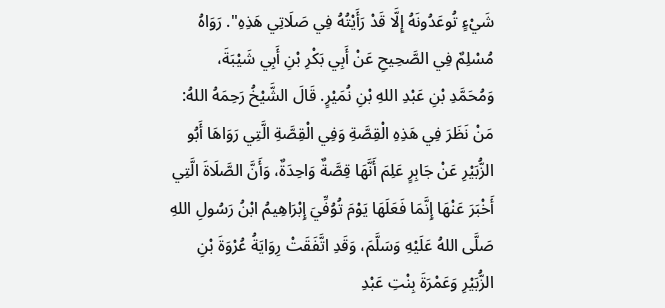شَيْءٍ تُوعَدُونَهُ إِلَّا قَدْ رَأَيْتُهُ فِي صَلَاتِي هَذِهِ". رَوَاهُ مُسْلِمٌ فِي الصَّحِيحِ عَنْ أَبِي بَكْرِ بْنِ أَبِي شَيْبَةَ، وَمُحَمَّدِ بْنِ عَبْدِ اللهِ بْنِ نُمَيْرٍ. قَالَ الشَّيْخُ رَحِمَهُ اللهُ: مَنْ نَظَرَ فِي هَذِهِ الْقِصَّةِ وَفِي الْقِصَّةِ الَّتِي رَوَاهَا أَبُو الزُّبَيْرِ عَنْ جَابِرٍ عَلِمَ أَنَّهَا قِصَّةٌ وَاحِدَةٌ، وَأَنَّ الصَّلَاةَ الَّتِي أَخْبَرَ عَنْهَا إِنَّمَا فَعَلَهَا يَوْمَ تُوُفِّيَ إِبْرَاهِيمُ ابْنُ رَسُولِ اللهِ صَلَّى اللهُ عَلَيْهِ وَسَلَّمَ، وَقَدِ اتَّفَقَتْ رِوَايَةُ عُرْوَةَ بْنِ الزُّبَيْرِ وَعَمْرَةَ بِنْتِ عَبْدِ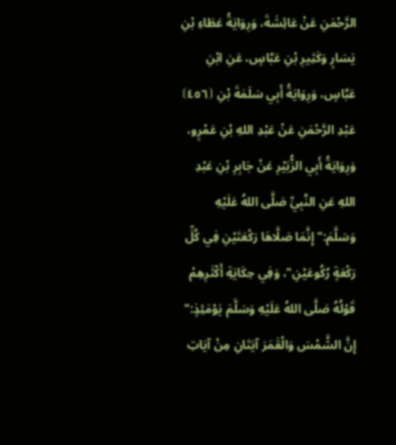الرَّحْمَنِ عَنْ عَائِشَةَ، وَرِوَايَةُ عَطَاءِ بْنِ يَسَارٍ وَكَثِيرِ بْنِ عَبَّاسٍ، عَنِ ابْنِ عَبَّاسٍ، وَرِوَايَةُ أَبِي سَلَمَةَ بْنِ ⦗٤٥٦⦘ عَبْدِ الرَّحْمَنِ عَنْ عَبْدِ اللهِ بْنِ عَمْرٍو، وَرِوَايَةُ أَبِي الزُّبَيْرِ عَنْ جَابِرِ بْنِ عَبْدِ اللهِ عَنِ النَّبِيِّ صَلَّى اللهُ عَلَيْهِ وَسَلَّمَ:" إِنَّمَا صَلَّاهَا رَكْعَتَيْنِ فِي كُلِّ رَكْعَةٍ رُكُوعَيْنِ"، وَفِي حِكَايَةِ أَكْثَرِهِمْ قَوْلُهُ صَلَّى اللهُ عَلَيْهِ وَسَلَّمَ يَوْمَئِذٍ:" إِنَّ الشَّمْسَ وَالْقَمَرَ آيَتَانِ مِنْ آيَاتِ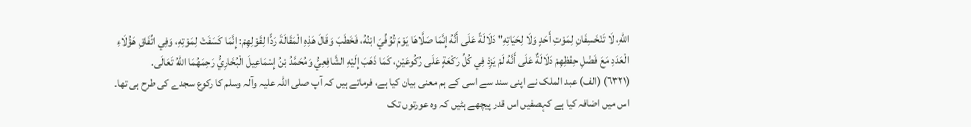اللهِ، لَا تَنْخَسِفَانِ لِمَوْتِ أَحَدٍ وَلَا لِحَيَاتِهِ" دَلَالَةً عَلَى أَنَّهُ إِنَّمَا صَلَّاهَا يَوْمَ تُوُفِّيَ ابْنُهُ، فَخَطَبَ وَقَالَ هَذِهِ الْمَقَالَةَ رَدًّا لِقَوْلِهِمْ: إِنَّمَا كَسَفَتْ لِمَوْتِهِ، وَفِي اتِّفَاقِ هَؤُلَاءِ الْعَدَدِ مَعَ فَضْلِ حِفْظِهِمْ دَلَالَةٌ عَلَى أَنَّهُ لَمْ يَزِدْ فِي كُلِّ رَكْعَةٍ عَلَى رُكُوعَيْنِ، كَمَا ذَهَبَ إِلَيْهِ الشَّافِعِيُّ وَمُحَمَّدُ بْنُ إِسْمَاعِيلَ الْبُخَارِيُّ رَحِمَهُمَا اللهُ تَعَالَى.
(٦٣٢١) (الف) عبد الملک نے اپنی سند سے اسی کے ہم معنی بیان کیا ہے، فرماتے ہیں کہ آپ صلی اللہ علیہ وآلہ وسلم کا رکوع سجدے کی طرح ہی تھا۔ اس میں اضافہ کیا ہے کہصفیں اس قدر پیچھے ہٹیں کہ وہ عورتوں تک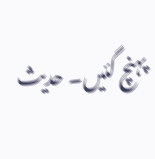پہنچ گئیں۔ حدیث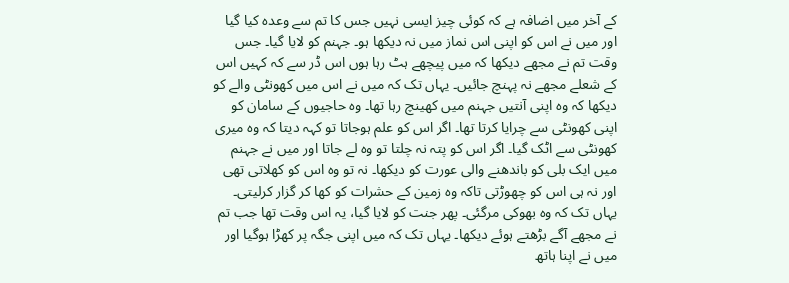کے آخر میں اضافہ ہے کہ کوئی چیز ایسی نہیں جس کا تم سے وعدہ کیا گیا اور میں نے اس کو اپنی اس نماز میں نہ دیکھا ہو۔ جہنم کو لایا گیا۔ جس وقت تم نے مجھے دیکھا کہ میں پیچھے ہٹ رہا ہوں اس ڈر سے کہ کہیں اس کے شعلے مجھے نہ پہنچ جائیں۔ یہاں تک کہ میں نے اس میں کھونٹی والے کو دیکھا کہ وہ اپنی آنتیں جہنم میں کھینچ رہا تھا۔ وہ حاجیوں کے سامان کو اپنی کھونٹی سے چرایا کرتا تھا۔ اگر اس کو علم ہوجاتا تو کہہ دیتا کہ وہ میری کھونٹی سے اٹک گیا۔ اگر اس کو پتہ نہ چلتا تو وہ لے جاتا اور میں نے جہنم میں ایک بلی کو باندھنے والی عورت کو دیکھا۔ نہ تو وہ اس کو کھلاتی تھی اور نہ ہی اس کو چھوڑتی تاکہ وہ زمین کے حشرات کو کھا کر گزار کرلیتی۔ یہاں تک کہ وہ بھوکی مرگئی۔ پھر جنت کو لایا گیا، یہ اس وقت تھا جب تم نے مجھے آگے بڑھتے ہوئے دیکھا۔ یہاں تک کہ میں اپنی جگہ پر کھڑا ہوگیا اور میں نے اپنا ہاتھ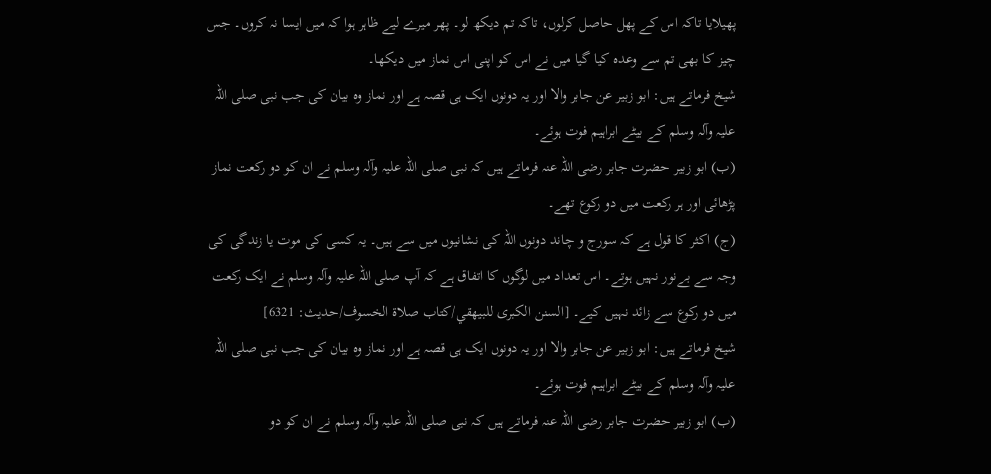پھیلایا تاکہ اس کے پھل حاصل کرلوں، تاکہ تم دیکھ لو۔ پھر میرے لیے ظاہر ہوا کہ میں ایسا نہ کروں۔ جس چیز کا بھی تم سے وعدہ کیا گیا میں نے اس کو اپنی اس نماز میں دیکھا۔
شیخ فرماتے ہیں: ابو زبیر عن جابر والا اور یہ دونوں ایک ہی قصہ ہے اور نماز وہ بیان کی جب نبی صلی اللہ علیہ وآلہ وسلم کے بیٹے ابراہیم فوت ہوئے۔
(ب) ابو زبیر حضرت جابر رضی اللہ عنہ فرماتے ہیں کہ نبی صلی اللہ علیہ وآلہ وسلم نے ان کو دو رکعت نماز پڑھائی اور ہر رکعت میں دو رکوع تھے۔
(ج) اکثر کا قول ہے کہ سورج و چاند دونوں اللہ کی نشانیوں میں سے ہیں۔ یہ کسی کی موت یا زندگی کی وجہ سے بےنور نہیں ہوتے۔ اس تعداد میں لوگوں کا اتفاق ہے کہ آپ صلی اللہ علیہ وآلہ وسلم نے ایک رکعت میں دو رکوع سے زائد نہیں کیے۔ [السنن الكبرى للبيهقي/كتاب صلاة الخسوف/حدیث: 6321]
شیخ فرماتے ہیں: ابو زبیر عن جابر والا اور یہ دونوں ایک ہی قصہ ہے اور نماز وہ بیان کی جب نبی صلی اللہ علیہ وآلہ وسلم کے بیٹے ابراہیم فوت ہوئے۔
(ب) ابو زبیر حضرت جابر رضی اللہ عنہ فرماتے ہیں کہ نبی صلی اللہ علیہ وآلہ وسلم نے ان کو دو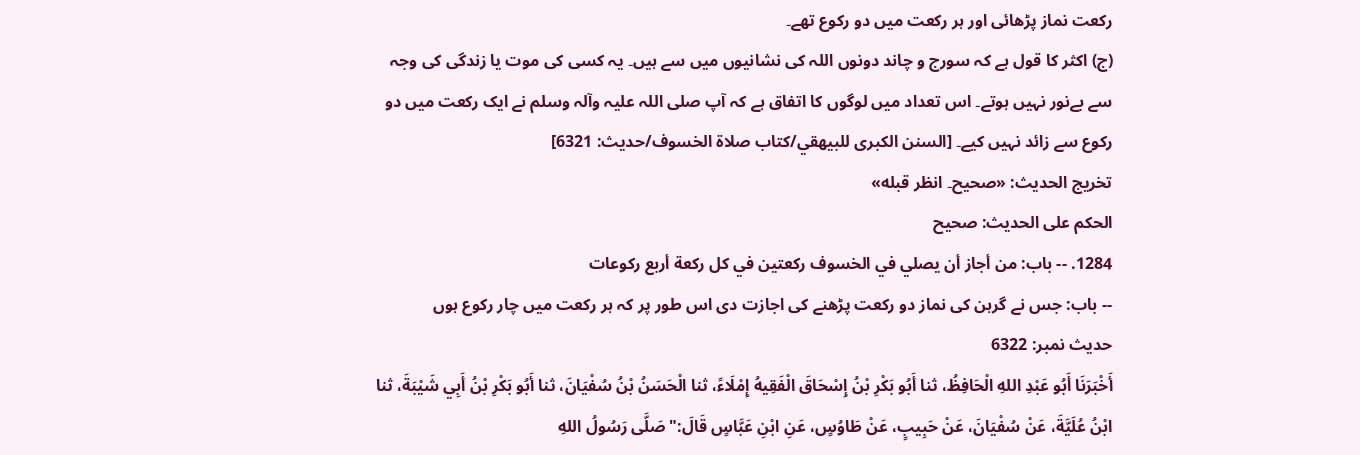رکعت نماز پڑھائی اور ہر رکعت میں دو رکوع تھے۔
(ج) اکثر کا قول ہے کہ سورج و چاند دونوں اللہ کی نشانیوں میں سے ہیں۔ یہ کسی کی موت یا زندگی کی وجہ سے بےنور نہیں ہوتے۔ اس تعداد میں لوگوں کا اتفاق ہے کہ آپ صلی اللہ علیہ وآلہ وسلم نے ایک رکعت میں دو رکوع سے زائد نہیں کیے۔ [السنن الكبرى للبيهقي/كتاب صلاة الخسوف/حدیث: 6321]
تخریج الحدیث: «صحيح۔ انظر قبله»
الحكم على الحديث: صحيح
1284. -- باب: من أجاز أن يصلي في الخسوف ركعتين في كل ركعة أربع ركوعات
-- باب: جس نے گرہن کی نماز دو رکعت پڑھنے کی اجازت دی اس طور پر کہ ہر رکعت میں چار رکوع ہوں
حدیث نمبر: 6322
أَخْبَرَنَا أَبُو عَبْدِ اللهِ الْحَافِظُ، ثنا أَبُو بَكْرِ بْنُ إِسْحَاقَ الْفَقِيهُ إِمْلَاءً، ثنا الْحَسَنُ بْنُ سُفْيَانَ، ثنا أَبُو بَكْرِ بْنُ أَبِي شَيْبَةَ، ثنا ابْنُ عُلَيَّةَ، عَنْ سُفْيَانَ، عَنْ حَبِيبٍ، عَنْ طَاوُسٍ، عَنِ ابْنِ عَبَّاسٍ قَالَ:" صَلَّى رَسُولُ اللهِ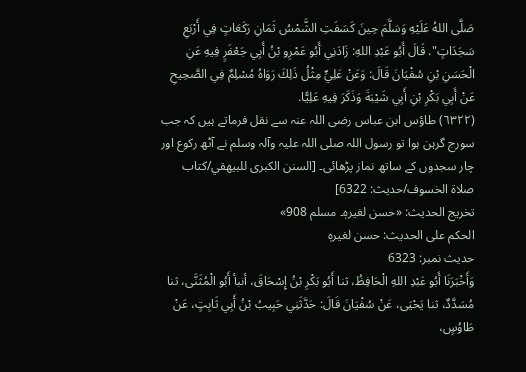صَلَّى اللهُ عَلَيْهِ وَسَلَّمَ حِينَ كَسَفَتِ الشَّمْسُ ثَمَانِ رَكَعَاتٍ فِي أَرْبَعِ سَجَدَاتٍ". قَالَ أَبُو عَبْدِ اللهِ: زَادَنِي أَبُو عَمْرِو بْنُ أَبِي جَعْفَرٍ فِيهِ عَنِ الْحَسَنِ بْنِ سُفْيَانَ قَالَ: وَعَنْ عَلِيٍّ مِثْلُ ذَلِكَ رَوَاهُ مُسْلِمٌ فِي الصَّحِيحِ عَنْ أَبِي بَكْرِ بْنِ أَبِي شَيْبَةَ وَذَكَرَ فِيهِ عَلِيًّا.
(٦٣٢٢) طاؤس ابن عباس رضی اللہ عنہ سے نقل فرماتے ہیں کہ جب سورج گرہن ہوا تو رسول اللہ صلی اللہ علیہ وآلہ وسلم نے آٹھ رکوع اور چار سجدوں کے ساتھ نماز پڑھائی۔ [السنن الكبرى للبيهقي/كتاب صلاة الخسوف/حدیث: 6322]
تخریج الحدیث: «حسن لغيرهٖ۔ مسلم 908»
الحكم على الحديث: حسن لغيرهٖ
حدیث نمبر: 6323
وَأَخْبَرَنَا أَبُو عَبْدِ اللهِ الْحَافِظُ، ثنا أَبُو بَكْرِ بْنُ إِسْحَاقَ، أنبأ أَبُو الْمُثَنَّى، ثنا مُسَدَّدٌ، ثنا يَحْيَى، عَنْ سُفْيَانَ قَالَ: حَدَّثَنِي حَبِيبُ بْنُ أَبِي ثَابِتٍ، عَنْ طَاوُسٍ،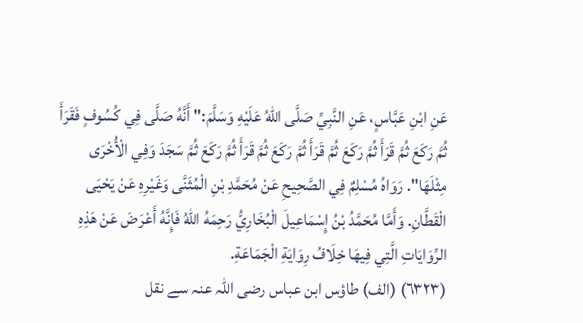عَنِ ابْنِ عَبَّاسٍ، عَنِ النَّبِيِّ صَلَّى اللهُ عَلَيْهِ وَسَلَّمَ:" أَنَّهُ صَلَّى فِي كُسُوفٍ فَقَرَأَ ثُمَّ رَكَعَ ثُمَّ قَرَأَ ثُمَّ رَكَعَ ثُمَّ قَرَأَ ثُمَّ رَكَعَ ثُمَّ قَرَأَ ثُمَّ رَكَعَ ثُمَّ سَجَدَ وَفِي الْأُخْرَى مِثْلَهَا". رَوَاهُ مُسْلِمٌ فِي الصَّحِيحِ عَنْ مُحَمَّدِ بْنِ الْمُثَنَّى وَغَيْرِهِ عَنْ يَحْيَى الْقَطَّانِ. وَأَمَّا مُحَمَّدُ بْنُ إِسْمَاعِيلَ الْبُخَارِيُّ رَحِمَهُ اللهُ فَإِنَّهُ أَعْرَضَ عَنْ هَذِهِ الرِّوَايَاتِ الَّتِي فِيهَا خِلَافُ رِوَايَةِ الْجَمَاعَةِ.
(٦٣٢٣) (الف) طاؤس ابن عباس رضی اللہ عنہ سے نقل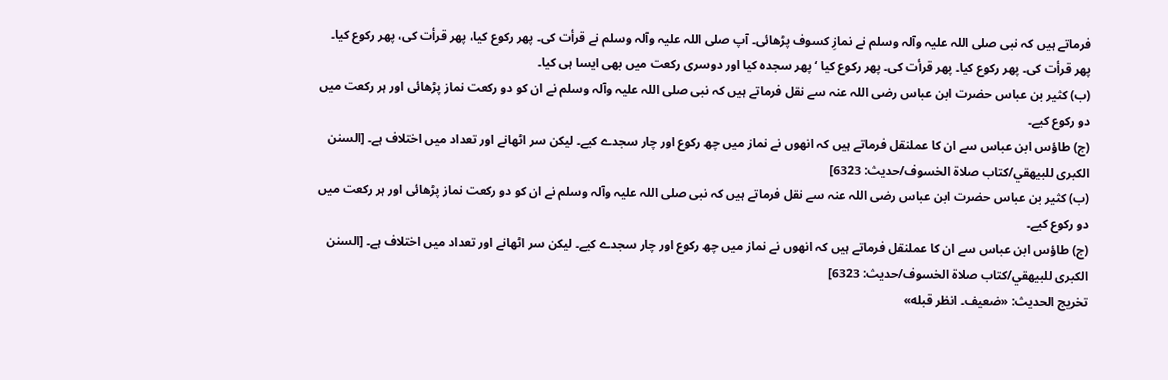فرماتے ہیں کہ نبی صلی اللہ علیہ وآلہ وسلم نے نمازِ کسوف پڑھائی۔ آپ صلی اللہ علیہ وآلہ وسلم نے قرأت کی۔ پھر رکوع کیا، پھر قرأت کی، پھر رکوع کیا۔ پھر قرأت کی۔ پھر رکوع کیا۔ پھر قرأت کی۔ پھر رکوع کیا ‘ پھر سجدہ کیا اور دوسری رکعت میں بھی ایسا ہی کیا۔
(ب) کثیر بن عباس حضرت ابن عباس رضی اللہ عنہ سے نقل فرماتے ہیں کہ نبی صلی اللہ علیہ وآلہ وسلم نے ان کو دو رکعت نماز پڑھائی اور ہر رکعت میں دو رکوع کیے۔
(ج) طاؤس ابن عباس سے ان کا عملنقل فرماتے ہیں کہ انھوں نے نماز میں چھ رکوع اور چار سجدے کیے۔ لیکن سر اٹھانے اور تعداد میں اختلاف ہے۔ [السنن الكبرى للبيهقي/كتاب صلاة الخسوف/حدیث: 6323]
(ب) کثیر بن عباس حضرت ابن عباس رضی اللہ عنہ سے نقل فرماتے ہیں کہ نبی صلی اللہ علیہ وآلہ وسلم نے ان کو دو رکعت نماز پڑھائی اور ہر رکعت میں دو رکوع کیے۔
(ج) طاؤس ابن عباس سے ان کا عملنقل فرماتے ہیں کہ انھوں نے نماز میں چھ رکوع اور چار سجدے کیے۔ لیکن سر اٹھانے اور تعداد میں اختلاف ہے۔ [السنن الكبرى للبيهقي/كتاب صلاة الخسوف/حدیث: 6323]
تخریج الحدیث: «ضعيف۔ انظر قبله»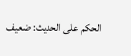الحكم على الحديث: ضعيف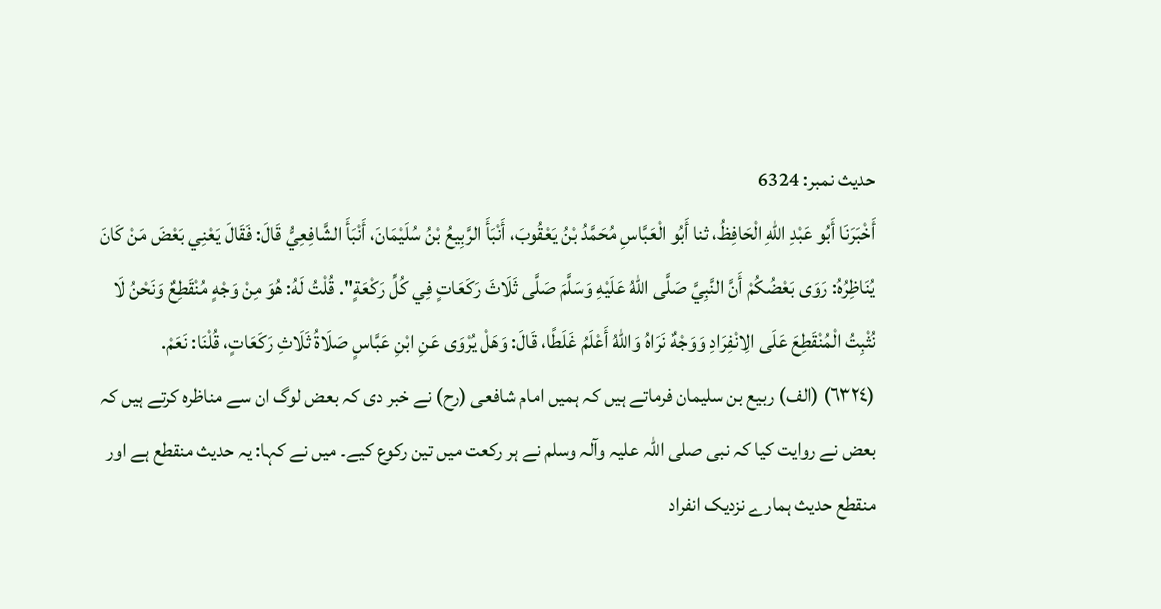حدیث نمبر: 6324
أَخْبَرَنَا أَبُو عَبْدِ اللهِ الْحَافِظُ، ثنا أَبُو الْعَبَّاسِ مُحَمَّدُ بْنُ يَعْقُوبَ، أَنْبَأَ الرَّبِيعُ بْنُ سُلَيْمَانَ، أَنْبَأَ الشَّافِعِيُّ قَالَ: فَقَالَ يَعْنِي بَعْضَ مَنْ كَانَ يُنَاظِرُهُ: رَوَى بَعْضُكُمْ أَنَّ النَّبِيَّ صَلَّى اللهُ عَلَيْهِ وَسَلَّمَ صَلَّى ثَلَاثَ رَكَعَاتٍ فِي كُلِّ رَكْعَةٍ". قُلْتُ لَهُ: هُوَ مِنْ وَجْهٍ مُنْقَطِعٌ وَنَحْنُ لَا نُثْبِتُ الْمُنْقَطِعَ عَلَى الِانْفِرَادِ وَوَجْهٌ نَرَاهُ وَاللهُ أَعْلَمُ غَلَطًا، قَالَ: وَهَلْ يُرْوَى عَنِ ابْنِ عَبَّاسٍ صَلَاةُ ثَلَاثِ رَكَعَاتٍ، قُلْنَا: نَعَمْ.
(٦٣٢٤) (الف) ربیع بن سلیمان فرماتے ہیں کہ ہمیں امام شافعی (رح) نے خبر دی کہ بعض لوگ ان سے مناظرہ کرتے ہیں کہ بعض نے روایت کیا کہ نبی صلی اللہ علیہ وآلہ وسلم نے ہر رکعت میں تین رکوع کیے۔ میں نے کہا: یہ حدیث منقطع ہے اور منقطع حدیث ہمارے نزدیک انفراد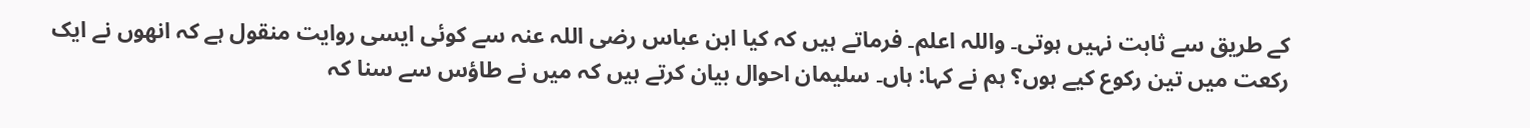کے طریق سے ثابت نہیں ہوتی۔ واللہ اعلم۔ فرماتے ہیں کہ کیا ابن عباس رضی اللہ عنہ سے کوئی ایسی روایت منقول ہے کہ انھوں نے ایک رکعت میں تین رکوع کیے ہوں؟ ہم نے کہا: ہاں۔ سلیمان احوال بیان کرتے ہیں کہ میں نے طاؤس سے سنا کہ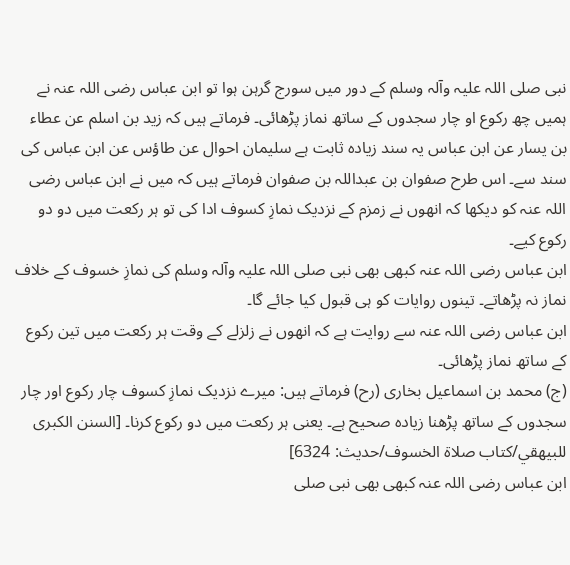نبی صلی اللہ علیہ وآلہ وسلم کے دور میں سورج گرہن ہوا تو ابن عباس رضی اللہ عنہ نے ہمیں چھ رکوع او چار سجدوں کے ساتھ نماز پڑھائی۔ فرماتے ہیں کہ زید بن اسلم عن عطاء بن یسار عن ابن عباس یہ سند زیادہ ثابت ہے سلیمان احوال عن طاؤس عن ابن عباس کی سند سے۔ اس طرح صفوان بن عبداللہ بن صفوان فرماتے ہیں کہ میں نے ابن عباس رضی اللہ عنہ کو دیکھا کہ انھوں نے زمزم کے نزدیک نمازِ کسوف ادا کی تو ہر رکعت میں دو دو رکوع کیے۔
ابن عباس رضی اللہ عنہ کبھی بھی نبی صلی اللہ علیہ وآلہ وسلم کی نمازِ خسوف کے خلاف نماز نہ پڑھاتے۔ تینوں روایات کو ہی قبول کیا جائے گا۔
ابن عباس رضی اللہ عنہ سے روایت ہے کہ انھوں نے زلزلے کے وقت ہر رکعت میں تین رکوع کے ساتھ نماز پڑھائی۔
(ج) محمد بن اسماعیل بخاری (رح) فرماتے ہیں: میرے نزدیک نمازِ کسوف چار رکوع اور چار سجدوں کے ساتھ پڑھنا زیادہ صحیح ہے۔ یعنی ہر رکعت میں دو رکوع کرنا۔ [السنن الكبرى للبيهقي/كتاب صلاة الخسوف/حدیث: 6324]
ابن عباس رضی اللہ عنہ کبھی بھی نبی صلی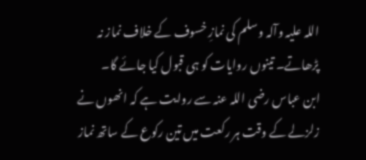اللہ علیہ وآلہ وسلم کی نمازِ خسوف کے خلاف نماز نہ پڑھاتے۔ تینوں روایات کو ہی قبول کیا جائے گا۔
ابن عباس رضی اللہ عنہ سے روایت ہے کہ انھوں نے زلزلے کے وقت ہر رکعت میں تین رکوع کے ساتھ نماز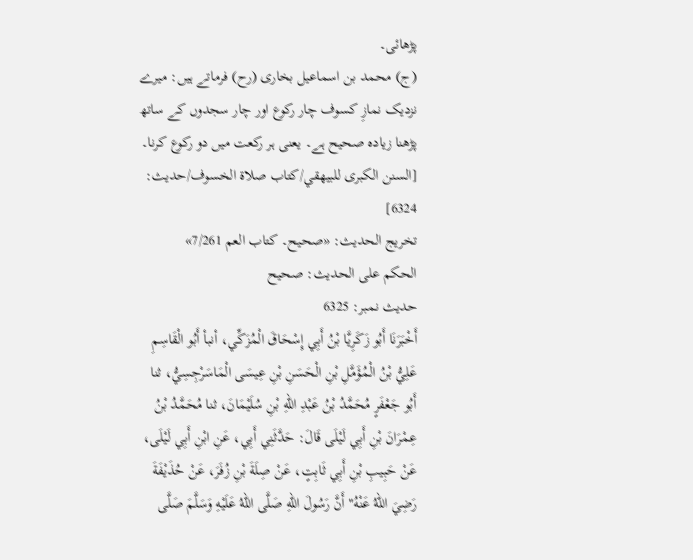پڑھائی۔
(ج) محمد بن اسماعیل بخاری (رح) فرماتے ہیں: میرے نزدیک نمازِ کسوف چار رکوع اور چار سجدوں کے ساتھ پڑھنا زیادہ صحیح ہے۔ یعنی ہر رکعت میں دو رکوع کرنا۔ [السنن الكبرى للبيهقي/كتاب صلاة الخسوف/حدیث: 6324]
تخریج الحدیث: «صحيح۔ كتاب العم 7/261»
الحكم على الحديث: صحيح
حدیث نمبر: 6325
أَخْبَرَنَا أَبُو زَكَرِيَّا بْنُ أَبِي إِسْحَاقَ الْمُزَكِّي، أنبأ أَبُو الْقَاسِمِ عَلِيُّ بْنُ الْمُؤَمَّلِ بْنِ الْحَسَنِ بْنِ عِيسَى الْمَاسَرْجِسِيُّ، ثنا أَبُو جَعْفَرٍ مُحَمَّدُ بْنُ عَبْدِ اللهِ بْنِ سُلَيْمَانَ، ثنا مُحَمَّدُ بْنُ عِمْرَانَ بْنِ أَبِي لَيْلَى قَالَ: حَدَّثَنِي أَبِي، عَنِ ابْنِ أَبِي لَيْلَى، عَنْ حَبِيبِ بْنِ أَبِي ثَابِتٍ، عَنْ صِلَةَ بْنِ زُفَرَ، عَنْ حُذَيْفَةَ رَضِيَ اللهُ عَنْهُ" أَنَّ رَسُولَ اللهِ صَلَّى اللهُ عَلَيْهِ وَسَلَّمَ صَلَّى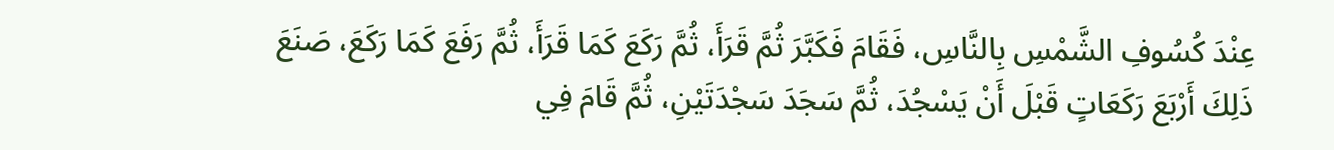عِنْدَ كُسُوفِ الشَّمْسِ بِالنَّاسِ، فَقَامَ فَكَبَّرَ ثُمَّ قَرَأَ، ثُمَّ رَكَعَ كَمَا قَرَأَ، ثُمَّ رَفَعَ كَمَا رَكَعَ، صَنَعَ ذَلِكَ أَرْبَعَ رَكَعَاتٍ قَبْلَ أَنْ يَسْجُدَ، ثُمَّ سَجَدَ سَجْدَتَيْنِ، ثُمَّ قَامَ فِي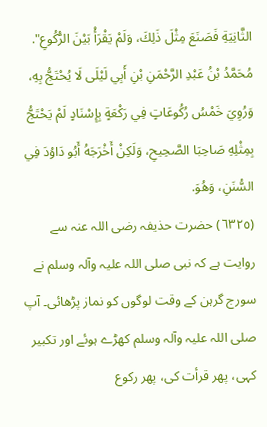الثَّانِيَةِ فَصَنَعَ مِثْلَ ذَلِكَ، وَلَمْ يَقْرَأْ بَيْنَ الرُّكُوعِ". مُحَمَّدُ بْنُ عَبْدِ الرَّحْمَنِ بْنِ أَبِي لَيْلَى لَا يُحْتَجُّ بِهِ، وَرُوِيَ خَمْسُ رُكُوعَاتٍ فِي رَكْعَةٍ بِإِسْنَادٍ لَمْ يَحْتَجُّ بِمِثْلِهِ صَاحِبَا الصَّحِيحِ، وَلَكِنْ أَخْرَجَهُ أَبُو دَاوُدَ فِي السُّنَنِ، وَهُوَ.
(٦٣٢٥) حضرت حذیفہ رضی اللہ عنہ سے روایت ہے کہ نبی صلی اللہ علیہ وآلہ وسلم نے سورج گرہن کے وقت لوگوں کو نماز پڑھائی۔ آپ صلی اللہ علیہ وآلہ وسلم کھڑے ہوئے اور تکبیر کہی، پھر قرأت کی، پھر رکوع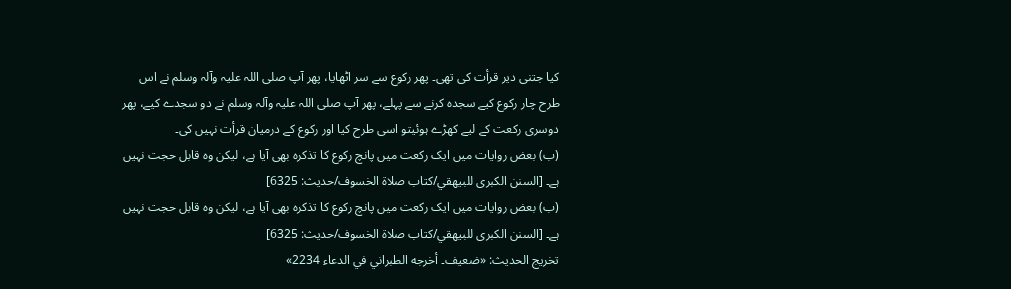کیا جتنی دیر قرأت کی تھی۔ پھر رکوع سے سر اٹھایا، پھر آپ صلی اللہ علیہ وآلہ وسلم نے اس طرح چار رکوع کیے سجدہ کرنے سے پہلے، پھر آپ صلی اللہ علیہ وآلہ وسلم نے دو سجدے کیے، پھر دوسری رکعت کے لیے کھڑے ہوئیتو اسی طرح کیا اور رکوع کے درمیان قرأت نہیں کی۔
(ب) بعض روایات میں ایک رکعت میں پانچ رکوع کا تذکرہ بھی آیا ہے، لیکن وہ قابل حجت نہیں ہے۔ [السنن الكبرى للبيهقي/كتاب صلاة الخسوف/حدیث: 6325]
(ب) بعض روایات میں ایک رکعت میں پانچ رکوع کا تذکرہ بھی آیا ہے، لیکن وہ قابل حجت نہیں ہے۔ [السنن الكبرى للبيهقي/كتاب صلاة الخسوف/حدیث: 6325]
تخریج الحدیث: «ضعيف۔ أخرجه الطبراني في الدعاء 2234»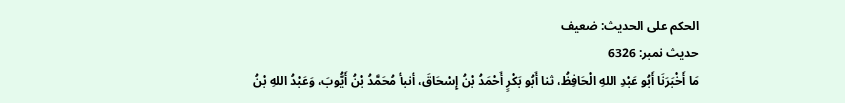الحكم على الحديث: ضعيف
حدیث نمبر: 6326
مَا أَخْبَرَنَا أَبُو عَبْدِ اللهِ الْحَافِظُ، ثنا أَبُو بَكْرٍ أَحْمَدُ بْنُ إِسْحَاقَ، أنبأ مُحَمَّدُ بْنُ أَيُّوبَ، وَعَبْدُ اللهِ بْنُ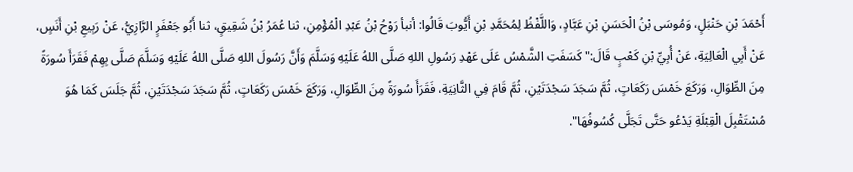أَحْمَدَ بْنِ حَنْبَلٍ، وَمُوسَى بْنُ الْحَسَنِ بْنِ عَبَّادٍ، وَاللَّفْظُ لِمُحَمَّدِ بْنِ أَيُّوبَ قَالُوا: أنبأ رَوْحُ بْنُ عَبْدِ الْمُؤْمِنِ، ثنا عُمَرُ بْنُ شَقِيقٍ، ثنا أَبُو جَعْفَرٍ الرَّازِيُّ، عَنْ رَبِيعِ بْنِ أَنَسٍ، عَنْ أَبِي الْعَالِيَةِ، عَنْ أُبِيِّ بْنِ كَعْبٍ قَالَ:" كَسَفَتِ الشَّمْسُ عَلَى عَهْدِ رَسُولِ اللهِ صَلَّى اللهُ عَلَيْهِ وَسَلَّمَ وَأَنَّ رَسُولَ اللهِ صَلَّى اللهُ عَلَيْهِ وَسَلَّمَ صَلَّى بِهِمْ فَقَرَأَ سُورَةً مِنَ الطِّوَالِ، وَرَكَعَ خَمْسَ رَكَعَاتٍ، ثُمَّ سَجَدَ سَجْدَتَيْنِ، ثُمَّ قَامَ فِي الثَّانِيَةِ، فَقَرَأَ سُورَةً مِنَ الطِّوَالِ، وَرَكَعَ خَمْسَ رَكَعَاتٍ، ثُمَّ سَجَدَ سَجْدَتَيْنِ، ثُمَّ جَلَسَ كَمَا هُوَ مُسْتَقْبِلَ الْقِبْلَةِ يَدْعُو حَتَّى تَجَلَّى كُسُوفُهَا".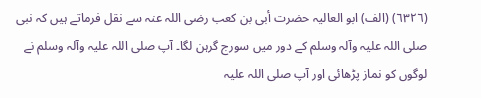(٦٣٢٦) (الف) ابو العالیہ حضرت أبی بن کعب رضی اللہ عنہ سے نقل فرماتے ہیں کہ نبی صلی اللہ علیہ وآلہ وسلم کے دور میں سورج گرہن لگا۔ آپ صلی اللہ علیہ وآلہ وسلم نے لوگوں کو نماز پڑھائی اور آپ صلی اللہ علیہ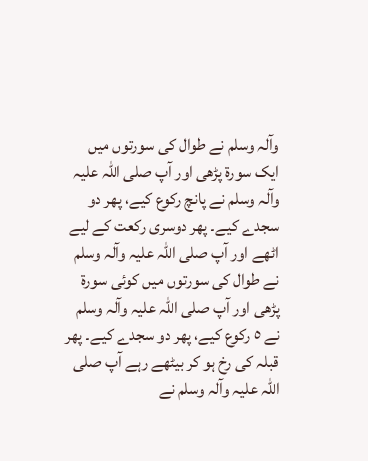وآلہ وسلم نے طوال کی سورتوں میں ایک سورة پڑھی اور آپ صلی اللہ علیہ وآلہ وسلم نے پانچ رکوع کیے، پھر دو سجدے کیے۔ پھر دوسری رکعت کے لیے اٹھے اور آپ صلی اللہ علیہ وآلہ وسلم نے طوال کی سورتوں میں کوئی سورة پڑھی اور آپ صلی اللہ علیہ وآلہ وسلم نے ٥ رکوع کیے، پھر دو سجدے کیے۔ پھر قبلہ کی رخ ہو کر بیٹھے رہے آپ صلی اللہ علیہ وآلہ وسلم نے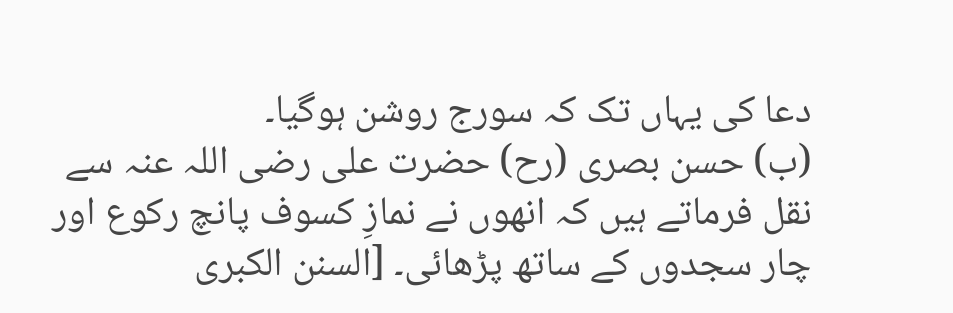دعا کی یہاں تک کہ سورج روشن ہوگیا۔
(ب) حسن بصری (رح) حضرت علی رضی اللہ عنہ سے نقل فرماتے ہیں کہ انھوں نے نمازِ کسوف پانچ رکوع اور چار سجدوں کے ساتھ پڑھائی۔ [السنن الكبرى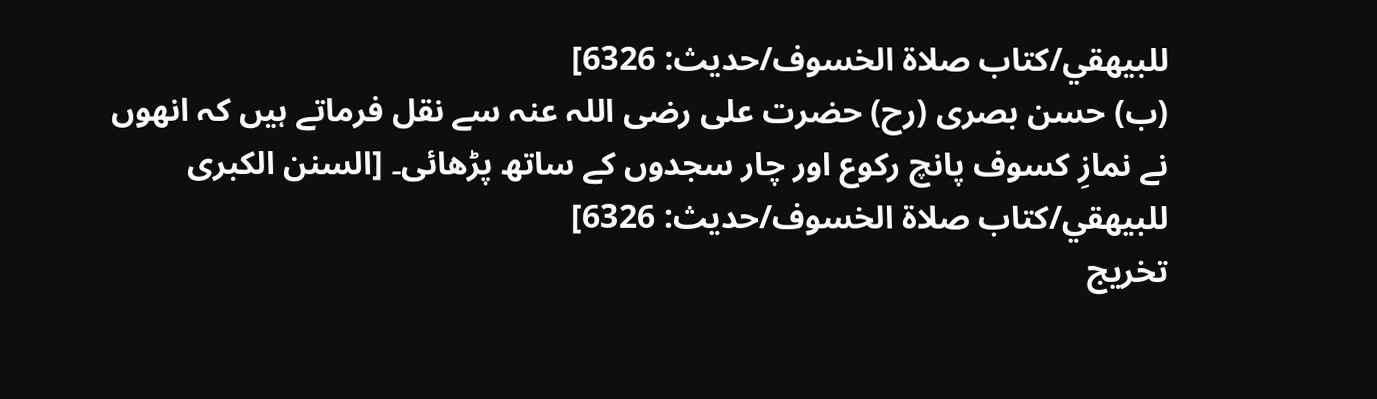للبيهقي/كتاب صلاة الخسوف/حدیث: 6326]
(ب) حسن بصری (رح) حضرت علی رضی اللہ عنہ سے نقل فرماتے ہیں کہ انھوں نے نمازِ کسوف پانچ رکوع اور چار سجدوں کے ساتھ پڑھائی۔ [السنن الكبرى للبيهقي/كتاب صلاة الخسوف/حدیث: 6326]
تخریج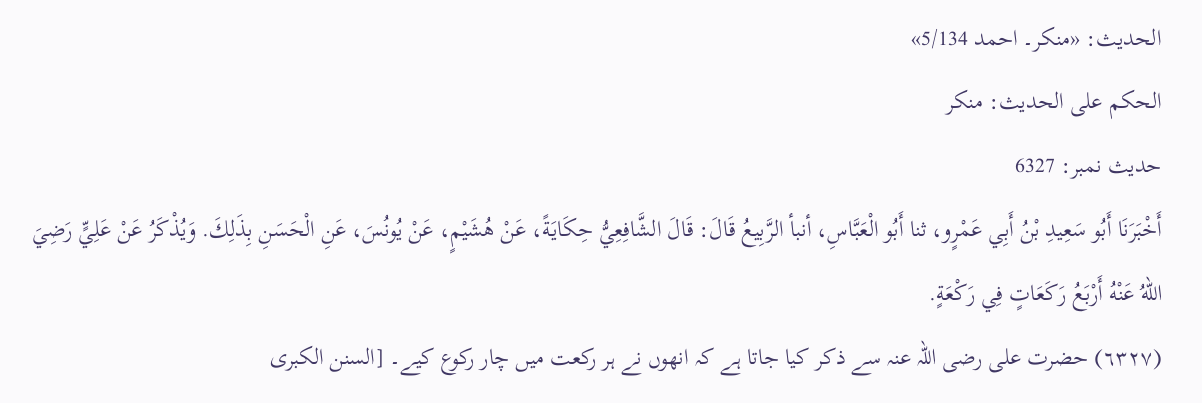الحدیث: «منكر۔ احمد 5/134»
الحكم على الحديث: منكر
حدیث نمبر: 6327
أَخْبَرَنَا أَبُو سَعِيدِ بْنُ أَبِي عَمْرٍو، ثنا أَبُو الْعَبَّاسِ، أنبأ الرَّبِيعُ قَالَ: قَالَ الشَّافِعِيُّ حِكَايَةً، عَنْ هُشَيْمٍ، عَنْ يُونُسَ، عَنِ الْحَسَنِ بِذَلِكَ. وَيُذْكَرُ عَنْ عَلِيٍّ رَضِيَ اللهُ عَنْهُ أَرْبَعُ رَكَعَاتٍ فِي رَكْعَةٍ.
(٦٣٢٧) حضرت علی رضی اللہ عنہ سے ذکر کیا جاتا ہے کہ انھوں نے ہر رکعت میں چار رکوع کیے۔ [السنن الكبرى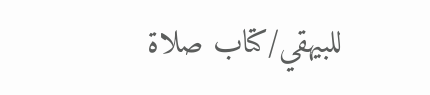للبيهقي/كتاب صلاة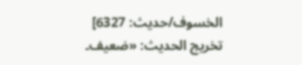الخسوف/حدیث: 6327]
تخریج الحدیث: «ضعيف۔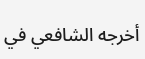أخرجه الشافعي في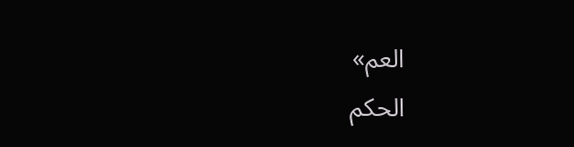العم»
الحكم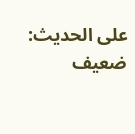على الحديث: ضعيف